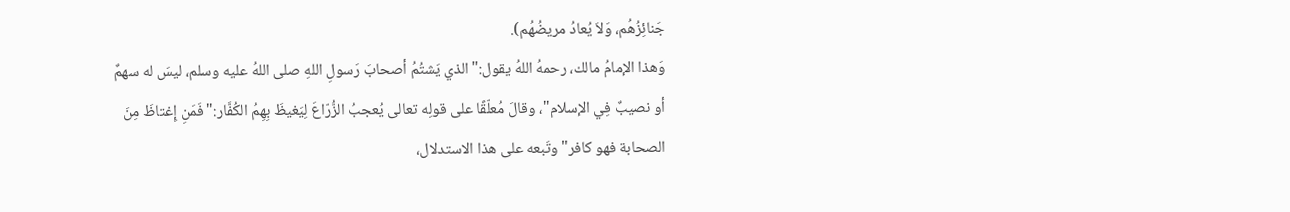جَنائِزُهُم، وَلاَ يُعادُ مريضُهُم).
وَهذا الإمامُ مالك، رحمهُ اللهُ يقول:"الذي يَشتُمُ أصحابَ رَسولِ اللهِ صلى اللهُ عليه وسلم، ليسَ له سهمٌ أو نصيبٌ فِي الإسلام"، وقالَ مُعلّقًا على قولِه تعالى يُعجبُ الزُّرّاعَ لِيَغيظَ بِهِمُ الكُفَّار:"فَمَنِ إِغتاظَ مِنَ الصحابة فهو كافر"وتَبعه على هذا الاستدلال،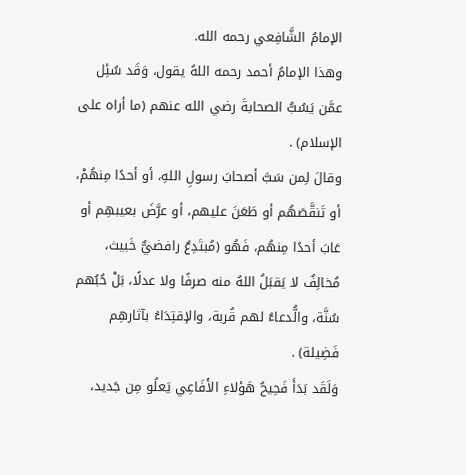الإمامُ الشَّافِعي رحمه الله.
وهذا الإمامُ أحمد رحمه اللهُ يقول، وَقَد سُئِل عمَّن يَسُبُّ الصحابةَ رضي الله عنهم (ما أراه على الإسلام) .
وقالَ لِمن سَبَّ أصحابَ رسولِ اللهِ، أو أحدًا مِنهُمْ، أو تَنقَّصَهُم أو طَعَنَ عليهم، أو عرَّضَ بعيبهِم أو عَابَ أحدًا مِنهُم، فَهُو (مُبتَدِعٌ رافضيٌّ خَبيث، مُخالِفٌ لا يَقبَلُ اللهُ منه صرفًا ولا عدلًا، بَلْ حُبُهم سُنَّة، والُّدعاءُ لهم قُربة، والإقتِدَاءُ بآثارهِم فَضِيلة) .
وَلَقَد بَدَأَ فَحِيحُ هَؤلاءِ الأَفَاعِي يَعلُو مِن جَديد،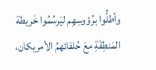وأطلُّوا برُؤوسِهِم ليَرسُمُوا خَريطة المَنطِقَةِ معَ حُلفائهمُ الأمريكان،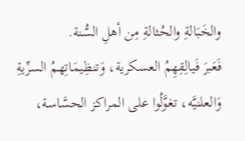والخَبَالةِ والحُثالةِ مِن أهلِ السُّنة.
فَعَبرَ فَيالِقِهِمُ العسكرية، وَتنظِيمَاتِهمُ السرِّيةِ وَالعلنيَّه، تغوَّلُوا على المراكز الحسَّاسة،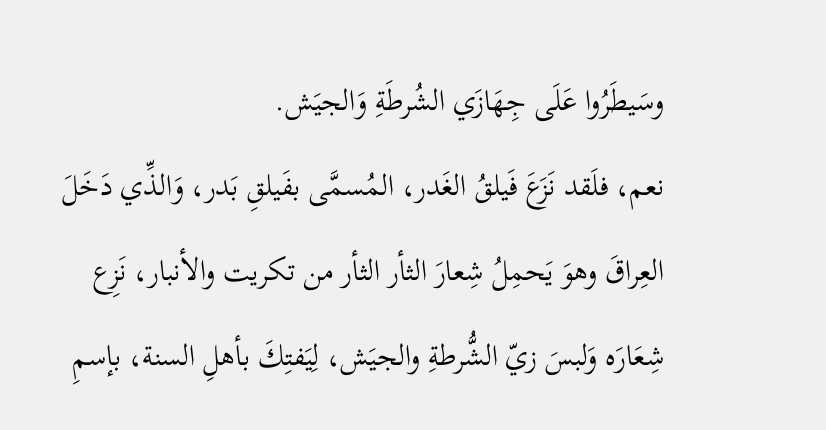وسَيطَرُوا عَلَى جِهَازَي الشُرطَةِ وَالجيَش.
نعم، فلَقد نَزَعَ فَيلقُ الغَدر، المُسمَّى بفَيلقِ بَدر، وَالذِّي دَخَلَ العِراقَ وهوَ يَحمِلُ شِعارَ الثأر الثأر من تكريت والأنبار، نَزِع شِعَارَه وَلبسَ زيّ الشُّرطةِ والجيَش، لِيَفتِكَ بأهلِ السنة، بإسمِ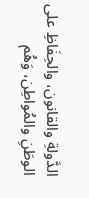الدَّولةِ والقانون، والحِفَاظِ على الوطَنِ والمُواطِن، وَهُم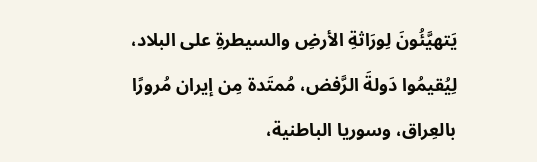يَتهيَّئُونَ لِورَاثةِ الأرضِ والسيطرةِ على البلاد، لِيُقيمُوا دَولةَ الرَّفض، مُمتَدة مِن إيران مُرورًا بالعِراق، وسوريا الباطنية،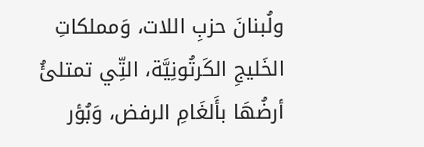ولُبنانَ حزبِ اللات، وَمملكاتِ الخَليجِ الكَرتُونِيَّة، التِّي تمتلئُ أرضُهَا بأَلغَامِ الرفض، وَبُؤر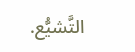التَّشيُّع.